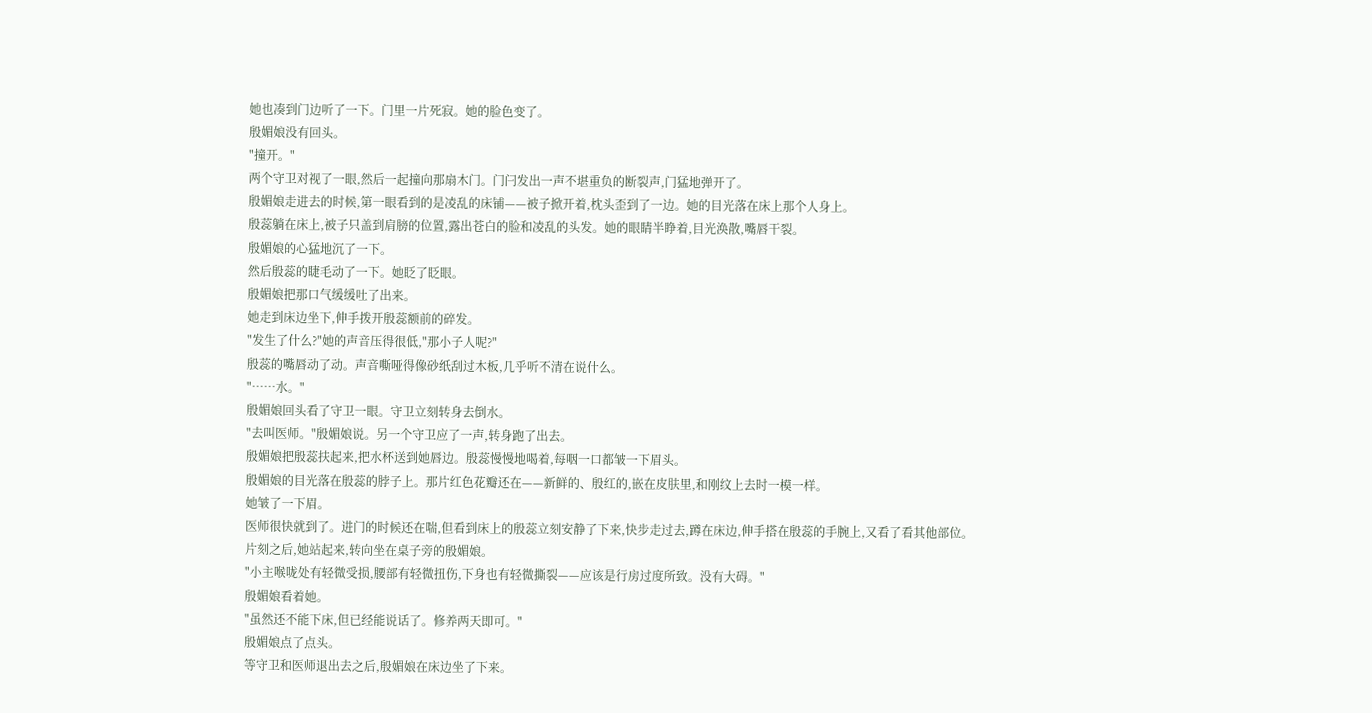她也凑到门边听了一下。门里一片死寂。她的脸色变了。
殷媚娘没有回头。
"撞开。"
两个守卫对视了一眼,然后一起撞向那扇木门。门闩发出一声不堪重负的断裂声,门猛地弹开了。
殷媚娘走进去的时候,第一眼看到的是凌乱的床铺——被子掀开着,枕头歪到了一边。她的目光落在床上那个人身上。
殷蕊躺在床上,被子只盖到肩膀的位置,露出苍白的脸和凌乱的头发。她的眼睛半睁着,目光涣散,嘴唇干裂。
殷媚娘的心猛地沉了一下。
然后殷蕊的睫毛动了一下。她眨了眨眼。
殷媚娘把那口气缓缓吐了出来。
她走到床边坐下,伸手拨开殷蕊额前的碎发。
"发生了什么?"她的声音压得很低,"那小子人呢?"
殷蕊的嘴唇动了动。声音嘶哑得像砂纸刮过木板,几乎听不清在说什么。
"……水。"
殷媚娘回头看了守卫一眼。守卫立刻转身去倒水。
"去叫医师。"殷媚娘说。另一个守卫应了一声,转身跑了出去。
殷媚娘把殷蕊扶起来,把水杯送到她唇边。殷蕊慢慢地喝着,每咽一口都皱一下眉头。
殷媚娘的目光落在殷蕊的脖子上。那片红色花瓣还在——新鲜的、殷红的,嵌在皮肤里,和刚纹上去时一模一样。
她皱了一下眉。
医师很快就到了。进门的时候还在喘,但看到床上的殷蕊立刻安静了下来,快步走过去,蹲在床边,伸手搭在殷蕊的手腕上,又看了看其他部位。
片刻之后,她站起来,转向坐在桌子旁的殷媚娘。
"小主喉咙处有轻微受损,腰部有轻微扭伤,下身也有轻微撕裂——应该是行房过度所致。没有大碍。"
殷媚娘看着她。
"虽然还不能下床,但已经能说话了。修养两天即可。"
殷媚娘点了点头。
等守卫和医师退出去之后,殷媚娘在床边坐了下来。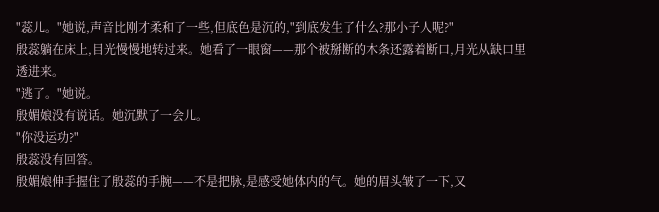"蕊儿。"她说,声音比刚才柔和了一些,但底色是沉的,"到底发生了什么?那小子人呢?"
殷蕊躺在床上,目光慢慢地转过来。她看了一眼窗——那个被掰断的木条还露着断口,月光从缺口里透进来。
"逃了。"她说。
殷媚娘没有说话。她沉默了一会儿。
"你没运功?"
殷蕊没有回答。
殷媚娘伸手握住了殷蕊的手腕——不是把脉,是感受她体内的气。她的眉头皱了一下,又